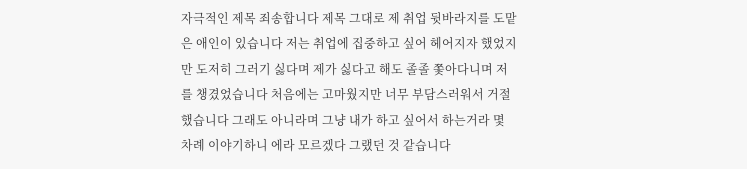자극적인 제목 죄송합니다 제목 그대로 제 취업 뒷바라지를 도맡은 애인이 있습니다 저는 취업에 집중하고 싶어 헤어지자 했었지만 도저히 그러기 싫다며 제가 싫다고 해도 졸졸 쫓아다니며 저를 챙겼었습니다 처음에는 고마웠지만 너무 부담스러워서 거절했습니다 그래도 아니라며 그냥 내가 하고 싶어서 하는거라 몇 차례 이야기하니 에라 모르겠다 그랬던 것 같습니다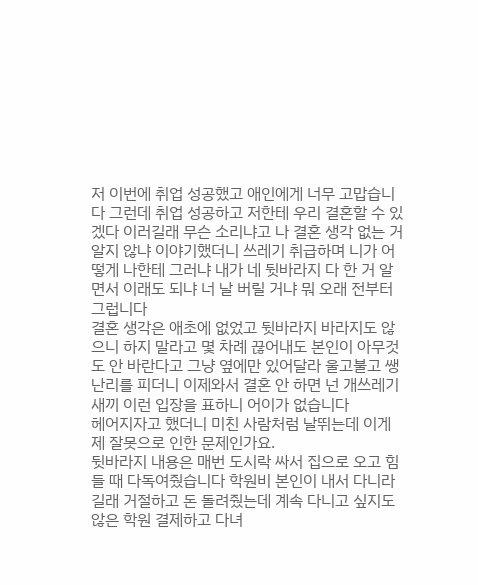저 이번에 취업 성공했고 애인에게 너무 고맙습니다 그런데 취업 성공하고 저한테 우리 결혼할 수 있겠다 이러길래 무슨 소리냐고 나 결혼 생각 없는 거 알지 않냐 이야기했더니 쓰레기 취급하며 니가 어떻게 나한테 그러냐 내가 네 뒷바라지 다 한 거 알면서 이래도 되냐 너 날 버릴 거냐 뭐 오래 전부터 그럽니다
결혼 생각은 애초에 없었고 뒷바라지 바라지도 않으니 하지 말라고 몇 차례 끊어내도 본인이 아무것도 안 바란다고 그냥 옆에만 있어달라 울고불고 쌩난리를 피더니 이제와서 결혼 안 하면 넌 개쓰레기 새끼 이런 입장을 표하니 어이가 없습니다
헤어지자고 했더니 미친 사람처럼 날뛰는데 이게 제 잘못으로 인한 문제인가요.
뒷바라지 내용은 매번 도시락 싸서 집으로 오고 힘들 때 다독여줬습니다 학원비 본인이 내서 다니라길래 거절하고 돈 돌려줬는데 계속 다니고 싶지도 않은 학원 결제하고 다녀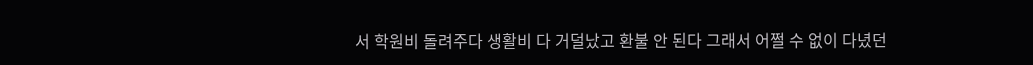서 학원비 돌려주다 생활비 다 거덜났고 환불 안 된다 그래서 어쩔 수 없이 다녔던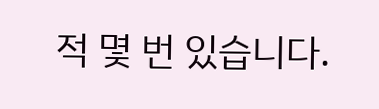적 몇 번 있습니다.